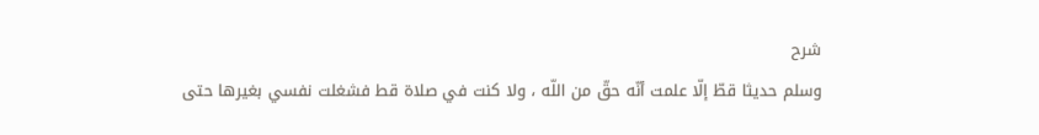شرح
وسلم حديثا قطّ إلّا علمت أنّه حقّ من اللّه ، ولا كنت في صلاة قط فشغلت نفسي بغيرها حتى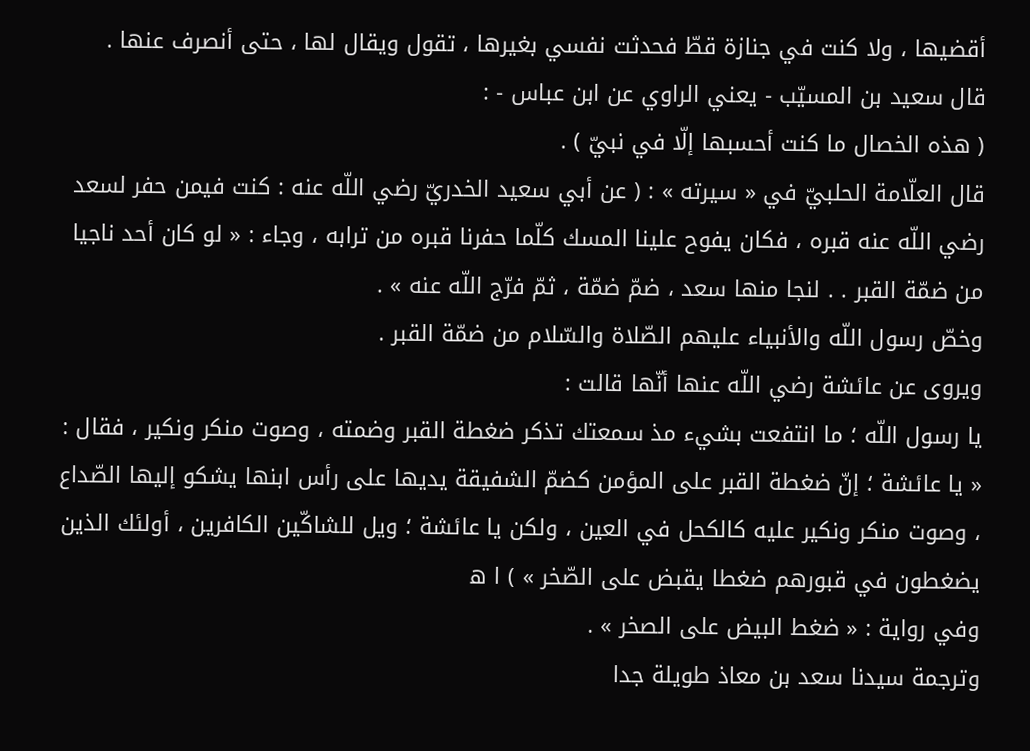أقضيها ، ولا كنت في جنازة قطّ فحدثت نفسي بغيرها ، تقول ويقال لها ، حتى أنصرف عنها .
قال سعيد بن المسيّب - يعني الراوي عن ابن عباس - :
( هذه الخصال ما كنت أحسبها إلّا في نبيّ ) .
قال العلّامة الحلبيّ في « سيرته » : ( عن أبي سعيد الخدريّ رضي اللّه عنه : كنت فيمن حفر لسعد رضي اللّه عنه قبره ، فكان يفوح علينا المسك كلّما حفرنا قبره من ترابه ، وجاء : « لو كان أحد ناجيا من ضمّة القبر . . لنجا منها سعد ، ضمّ ضمّة ، ثمّ فرّج اللّه عنه » .
وخصّ رسول اللّه والأنبياء عليهم الصّلاة والسّلام من ضمّة القبر .
ويروى عن عائشة رضي اللّه عنها أنّها قالت :
يا رسول اللّه ؛ ما انتفعت بشيء مذ سمعتك تذكر ضغطة القبر وضمته ، وصوت منكر ونكير ، فقال : « يا عائشة ؛ إنّ ضغطة القبر على المؤمن كضمّ الشفيقة يديها على رأس ابنها يشكو إليها الصّداع ، وصوت منكر ونكير عليه كالكحل في العين ، ولكن يا عائشة ؛ ويل للشاكّين الكافرين ، أولئك الذين يضغطون في قبورهم ضغطا يقبض على الصّخر » ) ا ه
وفي رواية : « ضغط البيض على الصخر » .
وترجمة سيدنا سعد بن معاذ طويلة جدا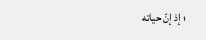؛ إذ إنّ حياته